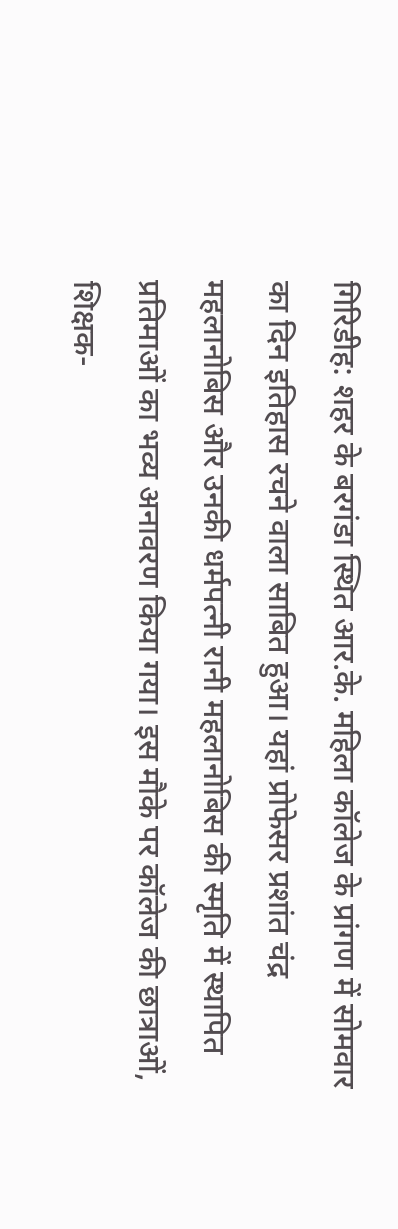गिरिडीह: शहर के बरगंडा स्थित आर.के. महिला कॉलेज के प्रांगण में सोमवार का दिन इतिहास रचने वाला साबित हुआ। यहां प्रोफेसर प्रशांत चंद्र महलानोबिस और उनकी धर्मपत्नी रानी महलानोबिस की स्मृति में स्थापित प्रतिमाओं का भव्य अनावरण किया गया। इस मौके पर कॉलेज की छात्राओं, शिक्षक-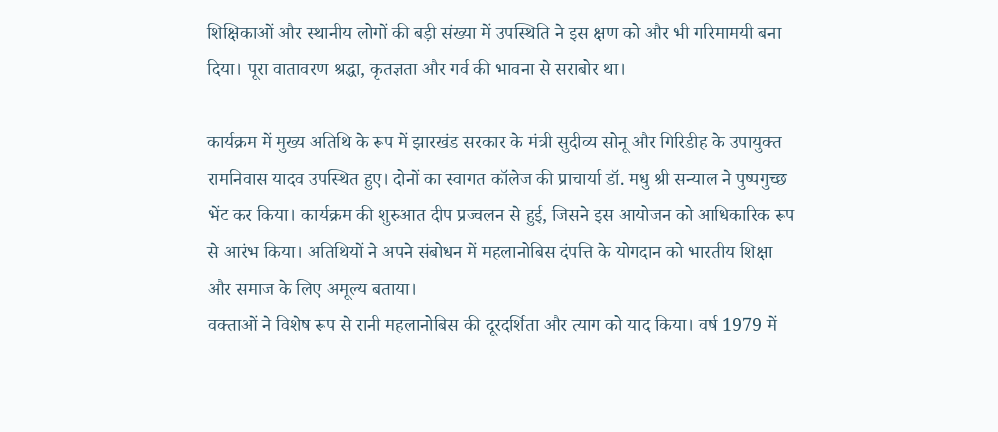शिक्षिकाओं और स्थानीय लोगों की बड़ी संख्या में उपस्थिति ने इस क्षण को और भी गरिमामयी बना दिया। पूरा वातावरण श्रद्धा, कृतज्ञता और गर्व की भावना से सराबोर था।

कार्यक्रम में मुख्य अतिथि के रूप में झारखंड सरकार के मंत्री सुदीव्य सोनू और गिरिडीह के उपायुक्त रामनिवास यादव उपस्थित हुए। दोनों का स्वागत कॉलेज की प्राचार्या डॉ. मधु श्री सन्याल ने पुष्पगुच्छ भेंट कर किया। कार्यक्रम की शुरुआत दीप प्रज्वलन से हुई, जिसने इस आयोजन को आधिकारिक रूप से आरंभ किया। अतिथियों ने अपने संबोधन में महलानोबिस दंपत्ति के योगदान को भारतीय शिक्षा और समाज के लिए अमूल्य बताया।
वक्ताओं ने विशेष रूप से रानी महलानोबिस की दूरदर्शिता और त्याग को याद किया। वर्ष 1979 में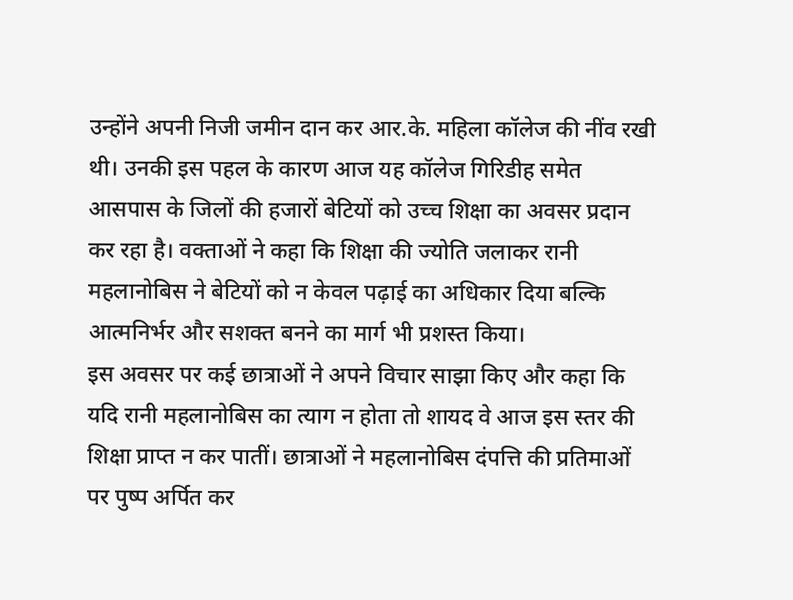उन्होंने अपनी निजी जमीन दान कर आर.के. महिला कॉलेज की नींव रखी थी। उनकी इस पहल के कारण आज यह कॉलेज गिरिडीह समेत आसपास के जिलों की हजारों बेटियों को उच्च शिक्षा का अवसर प्रदान कर रहा है। वक्ताओं ने कहा कि शिक्षा की ज्योति जलाकर रानी महलानोबिस ने बेटियों को न केवल पढ़ाई का अधिकार दिया बल्कि आत्मनिर्भर और सशक्त बनने का मार्ग भी प्रशस्त किया।
इस अवसर पर कई छात्राओं ने अपने विचार साझा किए और कहा कि यदि रानी महलानोबिस का त्याग न होता तो शायद वे आज इस स्तर की शिक्षा प्राप्त न कर पातीं। छात्राओं ने महलानोबिस दंपत्ति की प्रतिमाओं पर पुष्प अर्पित कर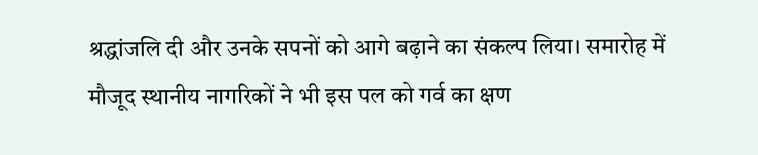श्रद्धांजलि दी और उनके सपनों को आगे बढ़ाने का संकल्प लिया। समारोह में मौजूद स्थानीय नागरिकों ने भी इस पल को गर्व का क्षण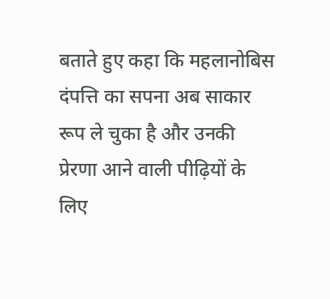बताते हुए कहा कि महलानोबिस दंपत्ति का सपना अब साकार रूप ले चुका है और उनकी प्रेरणा आने वाली पीढ़ियों के लिए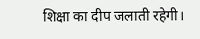शिक्षा का दीप जलाती रहेगी।